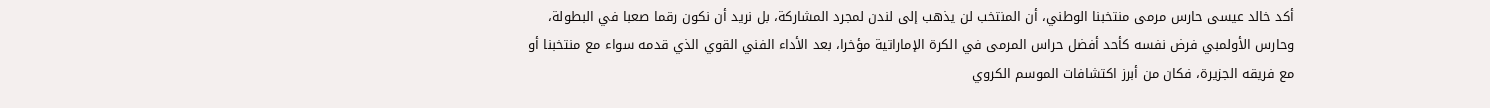أكد خالد عيسى حارس مرمى منتخبنا الوطني، أن المنتخب لن يذهب إلى لندن لمجرد المشاركة، بل نريد أن نكون رقما صعبا في البطولة، وحارس الأولمبي فرض نفسه كأحد أفضل حراس المرمى في الكرة الإماراتية مؤخرا، بعد الأداء الفني القوي الذي قدمه سواء مع منتخبنا أو مع فريقه الجزيرة، فكان من أبرز اكتشافات الموسم الكروي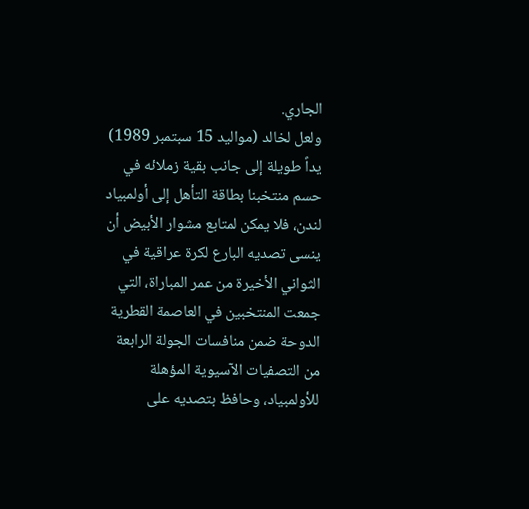الجاري.
ولعل لخالد (مواليد 15 سبتمبر 1989) يداً طويلة إلى جانب بقية زملائه في حسم منتخبنا بطاقة التأهل إلى أولمبياد لندن، فلا يمكن لمتابع مشوار الأبيض أن ينسى تصديه البارع لكرة عراقية في الثواني الأخيرة من عمر المباراة، التي جمعت المنتخبين في العاصمة القطرية الدوحة ضمن منافسات الجولة الرابعة من التصفيات الآسيوية المؤهلة للأولمبياد، وحافظ بتصديه على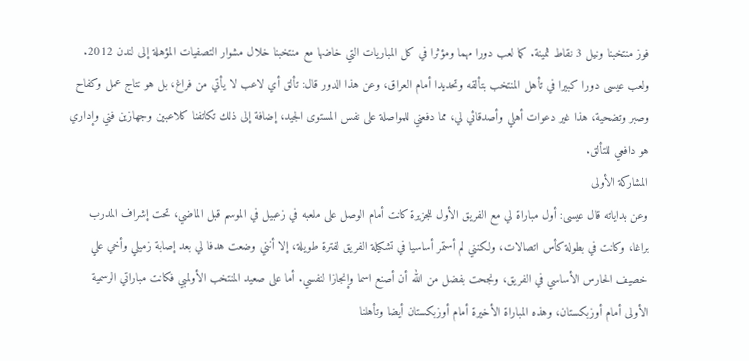فوز منتخبنا ونيل 3 نقاط ثمينة. كما لعب دورا مهما ومؤثرا في كل المباريات التي خاضها مع منتخبنا خلال مشوار التصفيات المؤهلة إلى لندن 2012.
ولعب عيسى دورا كبيرا في تأهل المنتخب بتألقه وتحديدا أمام العراق، وعن هذا الدور قال: تألق أي لاعب لا يأتي من فراغ، بل هو نتاج عمل وكفاح وصبر وتضحية، هذا غير دعوات أهلي وأصدقائي لي، مما دفعني للمواصلة على نفس المستوى الجيد، إضافة إلى ذلك تكاتفنا كلاعبين وجهازين فني وإداري هو دافعي للتألق.
المشاركة الأولى
وعن بداياته قال عيسى: أول مباراة لي مع الفريق الأول للجزيرة كانت أمام الوصل على ملعبه في زعبيل في الموسم قبل الماضي، تحت إشراف المدرب براغا، وكانت في بطولة كأس اتصالات، ولكنني لم أستمر أساسيا في تشكيلة الفريق لفترة طويلة، إلا أنني وضعت هدفا لي بعد إصابة زميلي وأخي علي خصيف الحارس الأساسي في الفريق، ونجحت بفضل من الله أن أصنع اسما وإنجازا لنفسي. أما على صعيد المنتخب الأولمبي فكانت مباراتي الرسمية الأولى أمام أوزبكستان، وهذه المباراة الأخيرة أمام أوزبكستان أيضا وتأهلنا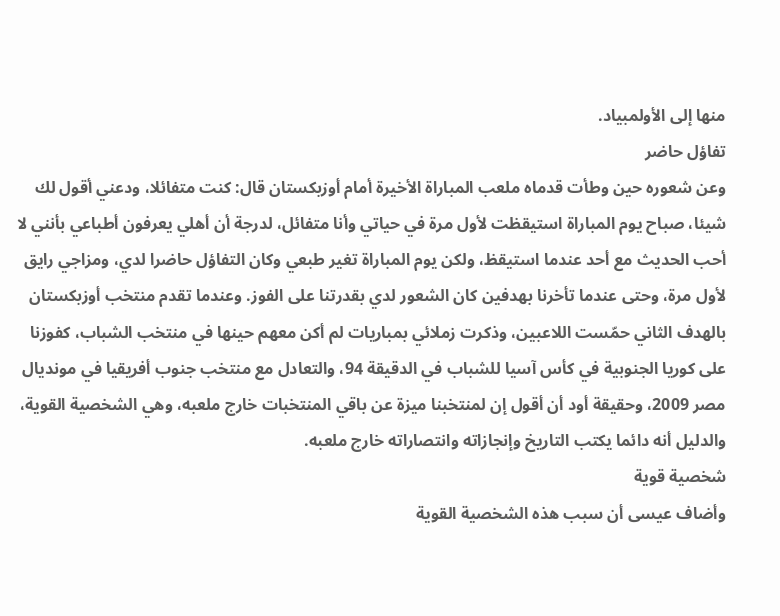منها إلى الأولمبياد.
تفاؤل حاضر
وعن شعوره حين وطأت قدماه ملعب المباراة الأخيرة أمام أوزبكستان قال: كنت متفائلا، ودعني أقول لك شيئا، صباح يوم المباراة استيقظت لأول مرة في حياتي وأنا متفائل، لدرجة أن أهلي يعرفون أطباعي بأنني لا أحب الحديث مع أحد عندما استيقظ، ولكن يوم المباراة تغير طبعي وكان التفاؤل حاضرا لدي، ومزاجي رايق لأول مرة، وحتى عندما تأخرنا بهدفين كان الشعور لدي بقدرتنا على الفوز. وعندما تقدم منتخب أوزبكستان بالهدف الثاني حمّست اللاعبين، وذكرت زملائي بمباريات لم أكن معهم حينها في منتخب الشباب، كفوزنا على كوريا الجنوبية في كأس آسيا للشباب في الدقيقة 94، والتعادل مع منتخب جنوب أفريقيا في مونديال مصر 2009، وحقيقة أود أن أقول إن لمنتخبنا ميزة عن باقي المنتخبات خارج ملعبه، وهي الشخصية القوية، والدليل أنه دائما يكتب التاريخ وإنجازاته وانتصاراته خارج ملعبه.
شخصية قوية
وأضاف عيسى أن سبب هذه الشخصية القوية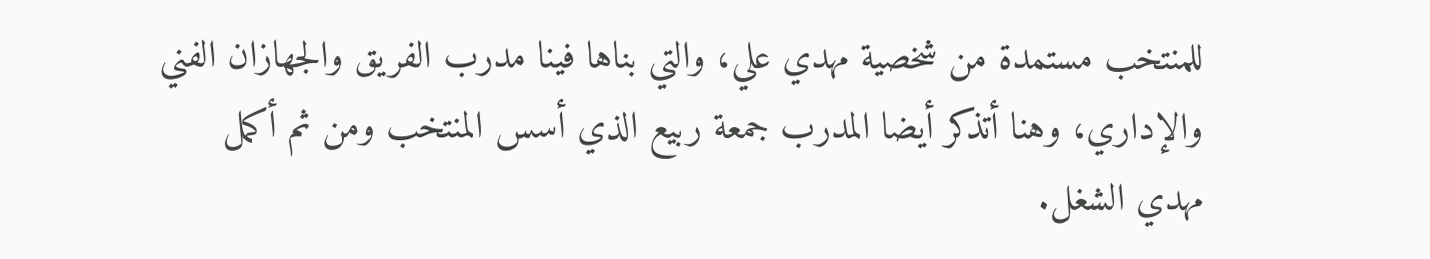للمنتخب مستمدة من شخصية مهدي علي، والتي بناها فينا مدرب الفريق والجهازان الفني والإداري، وهنا أتذكر أيضا المدرب جمعة ربيع الذي أسس المنتخب ومن ثم أكمل مهدي الشغل.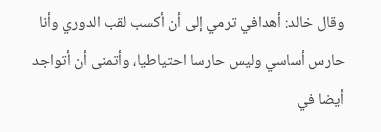وقال خالد: أهدافي ترمي إلى أن أكسب لقب الدوري وأنا حارس أساسي وليس حارسا احتياطيا، وأتمنى أن أتواجد أيضا في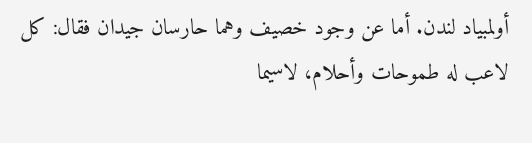أولمبياد لندن. أما عن وجود خصيف وهما حارسان جيدان فقال: كل لاعب له طموحات وأحلام، لاسيما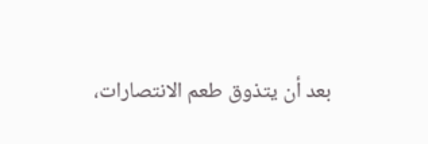بعد أن يتذوق طعم الانتصارات،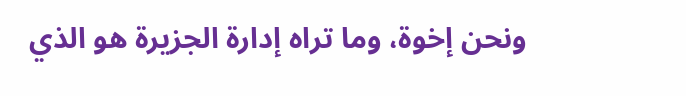ونحن إخوة، وما تراه إدارة الجزيرة هو الذي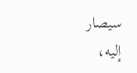سيصار إليه،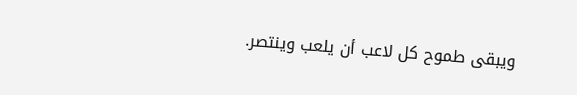ويبقى طموح كل لاعب أن يلعب وينتصر.